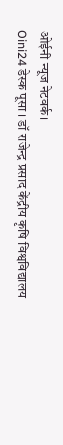ओईनी न्यूज नेटवर्क।
Oini24 डेस्क पूसा । डॉ राजेन्द्र प्रसाद केंद्रीय कृषि विश्वविद्यालय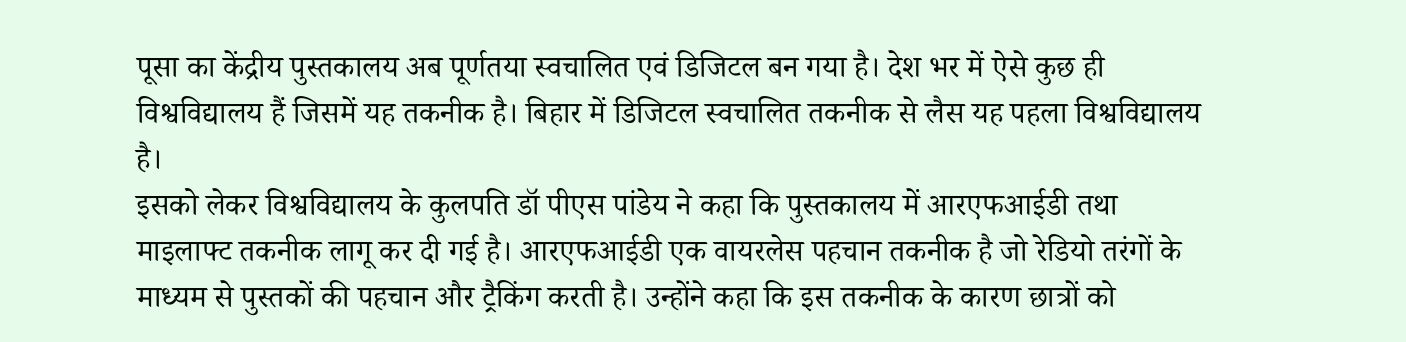पूसा का केंद्रीय पुस्तकालय अब पूर्णतया स्वचालित एवं डिजिटल बन गया है। देश भर में ऐसे कुछ ही विश्वविद्यालय हैं जिसमें यह तकनीक है। बिहार में डिजिटल स्वचालित तकनीक से लैस यह पहला विश्वविद्यालय है।
इसको लेकर विश्वविद्यालय के कुलपति डॉ पीएस पांडेय ने कहा कि पुस्तकालय में आरएफआईडी तथा माइलाफ्ट तकनीक लागू कर दी गई है। आरएफआईडी एक वायरलेस पहचान तकनीक है जो रेडियो तरंगों के माध्यम से पुस्तकों की पहचान और ट्रैकिंग करती है। उन्होंने कहा कि इस तकनीक के कारण छात्रों को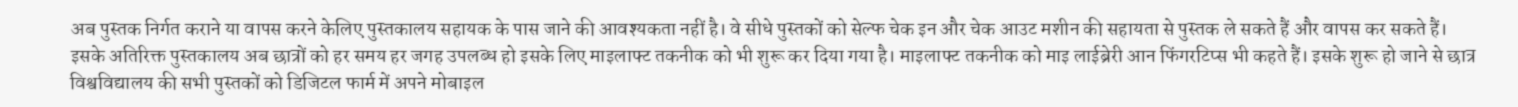अब पुस्तक निर्गत कराने या वापस करने केलिए पुस्तकालय सहायक के पास जाने की आवश्यकता नहीं है। वे सीधे पुस्तकों को सेल्फ चेक इन और चेक आउट मशीन की सहायता से पुस्तक ले सकते हैं और वापस कर सकते हैं।
इसके अतिरिक्त पुस्तकालय अब छात्रों को हर समय हर जगह उपलब्ध हो इसके लिए माइलाफ्ट तकनीक को भी शुरू कर दिया गया है। माइलाफ्ट तकनीक को माइ लाईब्रेरी आन फिंगरटिप्स भी कहते हैं। इसके शुरू हो जाने से छात्र विश्वविद्यालय की सभी पुस्तकों को डिजिटल फार्म में अपने मोबाइल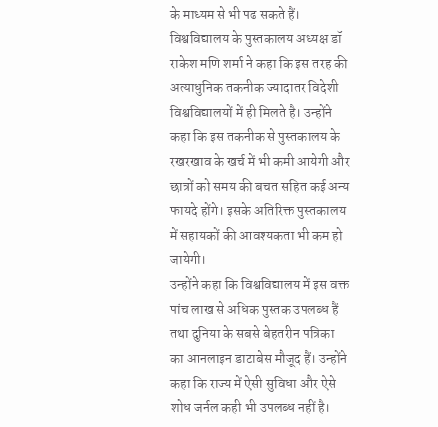के माध्यम से भी पढ सकते हैं।
विश्वविद्यालय के पुस्तकालय अध्यक्ष डॉ राकेश मणि शर्मा ने कहा कि इस तरह की अत्याधुनिक तकनीक ज्यादातर विदेशी विश्वविद्यालयों में ही मिलते है। उन्होंने कहा कि इस तकनीक से पुस्तकालय के रखरखाव के खर्च में भी कमी आयेगी और छात्रों को समय की बचत सहित कई अन्य फायदे होंगे। इसके अतिरिक्त पुस्तकालय में सहायकों की आवश्यकता भी कम हो जायेगी।
उन्होंने कहा कि विश्वविद्यालय में इस वक्त पांच लाख से अधिक पुस्तक उपलब्ध हैं तथा दुनिया के सबसे बेहतरीन पत्रिका का आनलाइन डाटाबेस मौजूद हैं। उन्होंने कहा कि राज्य में ऐसी सुविधा और ऐसे शोध जर्नल कही भी उपलब्ध नहीं है।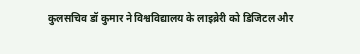कुलसचिव डॉ कुमार ने विश्वविद्यालय के लाइब्रेरी को डिजिटल और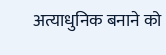अत्याधुनिक बनाने को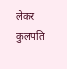लेकर कुलपति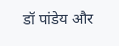डॉ पांडेय और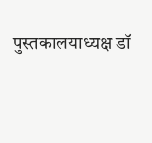पुस्तकालयाध्यक्ष डॉ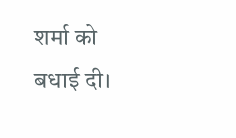शर्मा को बधाई दी।